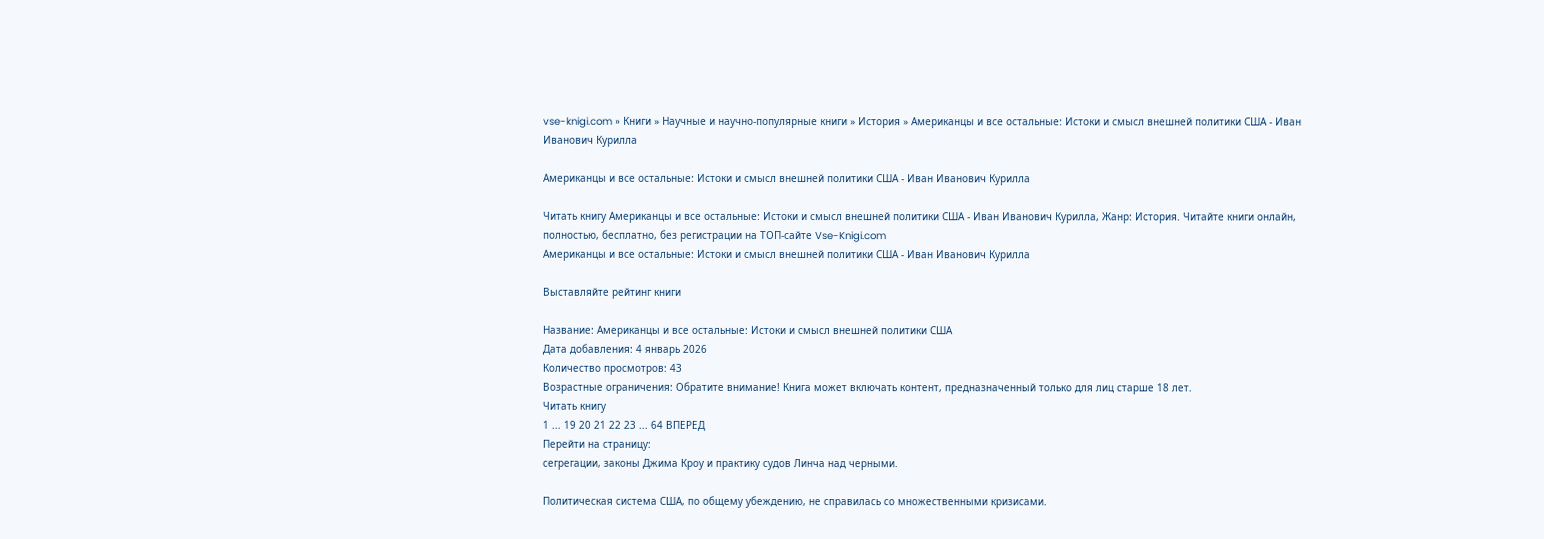vse-knigi.com » Книги » Научные и научно-популярные книги » История » Американцы и все остальные: Истоки и смысл внешней политики США - Иван Иванович Курилла

Американцы и все остальные: Истоки и смысл внешней политики США - Иван Иванович Курилла

Читать книгу Американцы и все остальные: Истоки и смысл внешней политики США - Иван Иванович Курилла, Жанр: История. Читайте книги онлайн, полностью, бесплатно, без регистрации на ТОП-сайте Vse-Knigi.com
Американцы и все остальные: Истоки и смысл внешней политики США - Иван Иванович Курилла

Выставляйте рейтинг книги

Название: Американцы и все остальные: Истоки и смысл внешней политики США
Дата добавления: 4 январь 2026
Количество просмотров: 43
Возрастные ограничения: Обратите внимание! Книга может включать контент, предназначенный только для лиц старше 18 лет.
Читать книгу
1 ... 19 20 21 22 23 ... 64 ВПЕРЕД
Перейти на страницу:
сегрегации, законы Джима Кроу и практику судов Линча над черными.

Политическая система США, по общему убеждению, не справилась со множественными кризисами.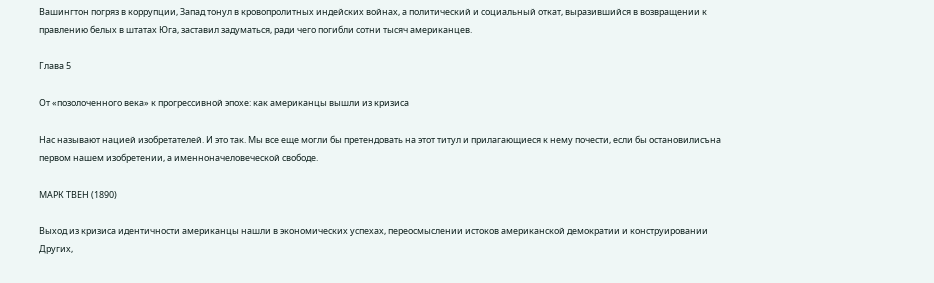Вашингтон погряз в коррупции, Запад тонул в кровопролитных индейских войнах, а политический и социальный откат, выразившийся в возвращении к правлению белых в штатах Юга, заставил задуматься, ради чего погибли сотни тысяч американцев.

Глава 5

От «позолоченного века» к прогрессивной эпохе: как американцы вышли из кризиса

Нас называют нацией изобретателей. И это так. Мы все еще могли бы претендовать на этот титул и прилагающиеся к нему почести, если бы остановилисъна первом нашем изобретении, а именноначеловеческой свободе.

МАРК ТВЕН (1890)

Выход из кризиса идентичности американцы нашли в экономических успехах, переосмыслении истоков американской демократии и конструировании Других,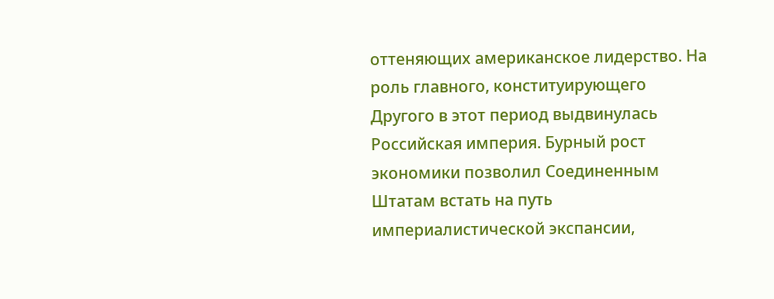оттеняющих американское лидерство. На роль главного, конституирующего Другого в этот период выдвинулась Российская империя. Бурный рост экономики позволил Соединенным Штатам встать на путь империалистической экспансии,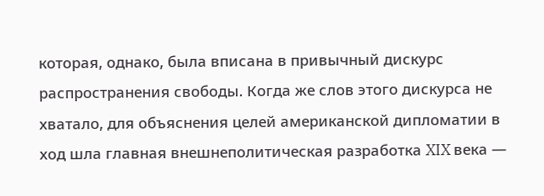которая, однако, была вписана в привычный дискурс распространения свободы. Когда же слов этого дискурса не хватало, для объяснения целей американской дипломатии в ход шла главная внешнеполитическая разработка XIX века —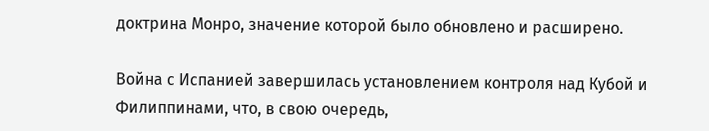доктрина Монро, значение которой было обновлено и расширено.

Война с Испанией завершилась установлением контроля над Кубой и Филиппинами, что, в свою очередь,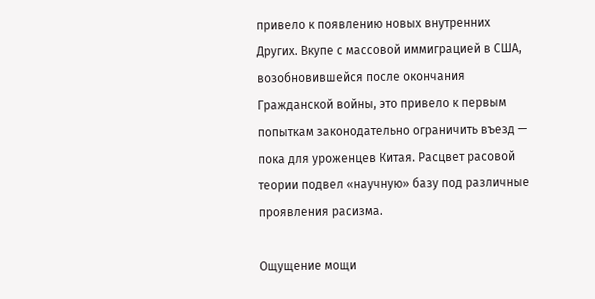привело к появлению новых внутренних Других. Вкупе с массовой иммиграцией в США, возобновившейся после окончания Гражданской войны, это привело к первым попыткам законодательно ограничить въезд — пока для уроженцев Китая. Расцвет расовой теории подвел «научную» базу под различные проявления расизма.

Ощущение мощи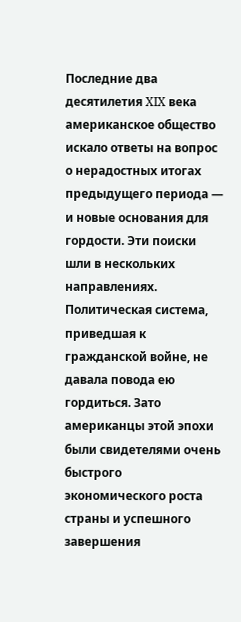Последние два десятилетия XIX века американское общество искало ответы на вопрос о нерадостных итогах предыдущего периода — и новые основания для гордости. Эти поиски шли в нескольких направлениях. Политическая система, приведшая к гражданской войне, не давала повода ею гордиться. Зато американцы этой эпохи были свидетелями очень быстрого экономического роста страны и успешного завершения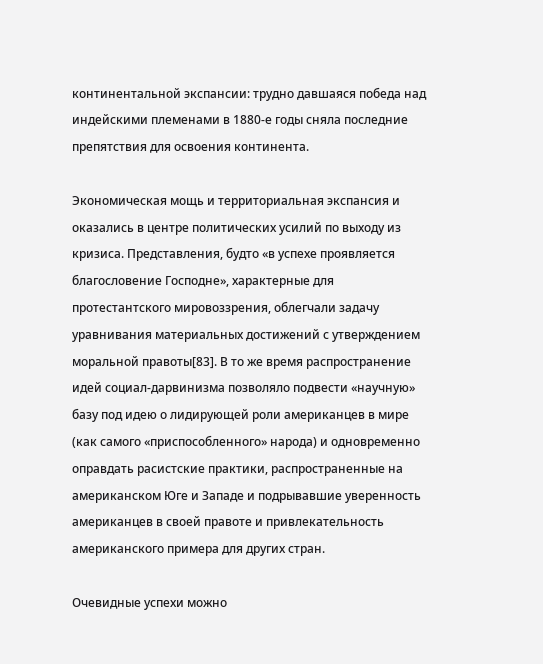континентальной экспансии: трудно давшаяся победа над индейскими племенами в 1880-е годы сняла последние препятствия для освоения континента.

Экономическая мощь и территориальная экспансия и оказались в центре политических усилий по выходу из кризиса. Представления, будто «в успехе проявляется благословение Господне», характерные для протестантского мировоззрения, облегчали задачу уравнивания материальных достижений с утверждением моральной правоты[83]. В то же время распространение идей социал-дарвинизма позволяло подвести «научную» базу под идею о лидирующей роли американцев в мире (как самого «приспособленного» народа) и одновременно оправдать расистские практики, распространенные на американском Юге и Западе и подрывавшие уверенность американцев в своей правоте и привлекательность американского примера для других стран.

Очевидные успехи можно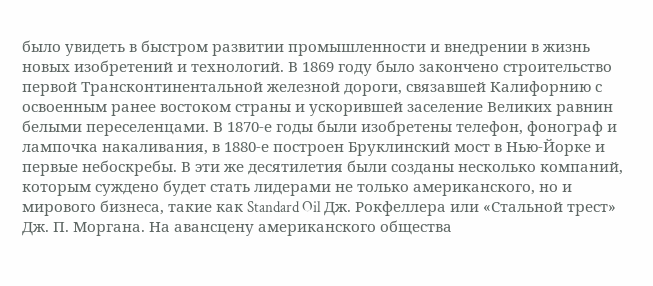было увидеть в быстром развитии промышленности и внедрении в жизнь новых изобретений и технологий. В 1869 году было закончено строительство первой Трансконтинентальной железной дороги, связавшей Калифорнию с освоенным ранее востоком страны и ускорившей заселение Великих равнин белыми переселенцами. В 1870-е годы были изобретены телефон, фонограф и лампочка накаливания, в 1880-е построен Бруклинский мост в Нью-Йорке и первые небоскребы. В эти же десятилетия были созданы несколько компаний, которым суждено будет стать лидерами не только американского, но и мирового бизнеса, такие как Standard Oil Дж. Рокфеллера или «Стальной трест» Дж. П. Моргана. На авансцену американского общества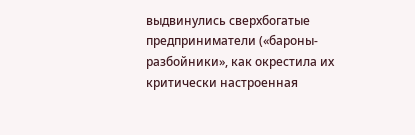выдвинулись сверхбогатые предприниматели («бароны-разбойники», как окрестила их критически настроенная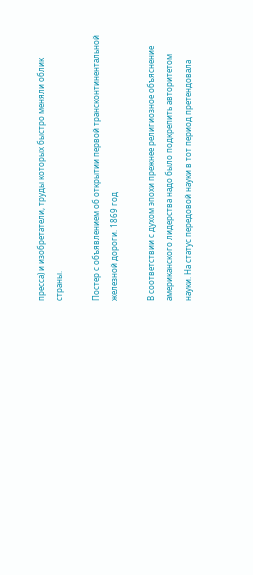пресса) и изобретатели, труды которых быстро меняли облик страны.

Постер с объявлением об открытии первой трансконтинентальной железной дороги. 1869 год

В соответствии с духом эпохи прежнее религиозное объяснение американского лидерства надо было подкрепить авторитетом науки. На статус передовой науки в тот период претендовала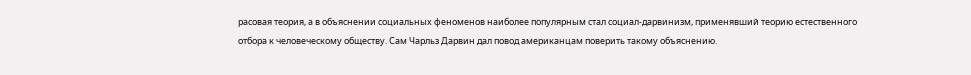расовая теория, а в объяснении социальных феноменов наиболее популярным стал социал-дарвинизм, применявший теорию естественного отбора к человеческому обществу. Сам Чарльз Дарвин дал повод американцам поверить такому объяснению.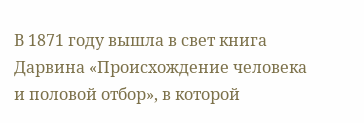В 1871 году вышла в свет книга Дарвина «Происхождение человека и половой отбор», в которой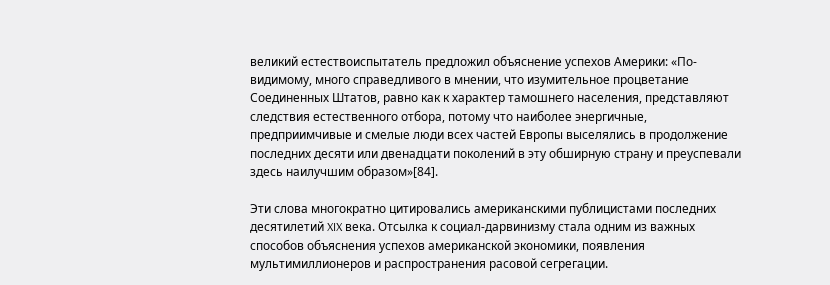великий естествоиспытатель предложил объяснение успехов Америки: «По-видимому, много справедливого в мнении, что изумительное процветание Соединенных Штатов, равно как к характер тамошнего населения, представляют следствия естественного отбора, потому что наиболее энергичные, предприимчивые и смелые люди всех частей Европы выселялись в продолжение последних десяти или двенадцати поколений в эту обширную страну и преуспевали здесь наилучшим образом»[84].

Эти слова многократно цитировались американскими публицистами последних десятилетий XIX века. Отсылка к социал-дарвинизму стала одним из важных способов объяснения успехов американской экономики, появления мультимиллионеров и распространения расовой сегрегации.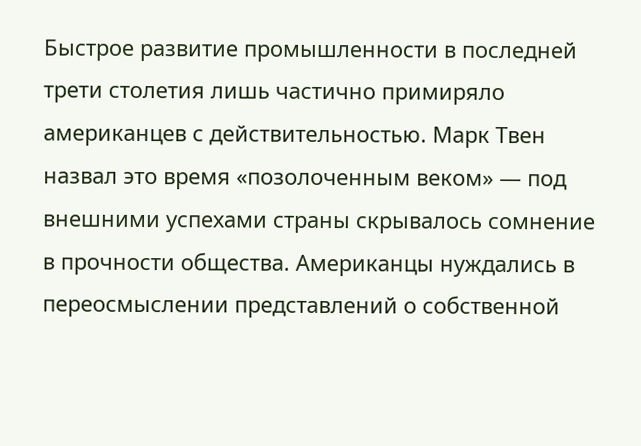Быстрое развитие промышленности в последней трети столетия лишь частично примиряло американцев с действительностью. Марк Твен назвал это время «позолоченным веком» — под внешними успехами страны скрывалось сомнение в прочности общества. Американцы нуждались в переосмыслении представлений о собственной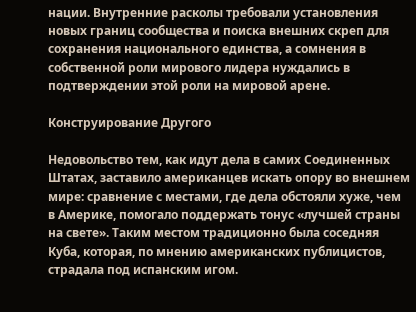нации. Внутренние расколы требовали установления новых границ сообщества и поиска внешних скреп для сохранения национального единства, а сомнения в собственной роли мирового лидера нуждались в подтверждении этой роли на мировой арене.

Конструирование Другого

Недовольство тем, как идут дела в самих Соединенных Штатах, заставило американцев искать опору во внешнем мире: сравнение с местами, где дела обстояли хуже, чем в Америке, помогало поддержать тонус «лучшей страны на свете». Таким местом традиционно была соседняя Куба, которая, по мнению американских публицистов, страдала под испанским игом.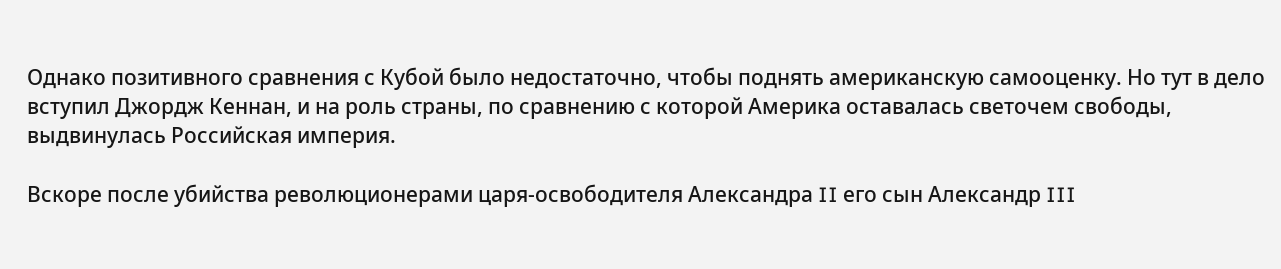Однако позитивного сравнения с Кубой было недостаточно, чтобы поднять американскую самооценку. Но тут в дело вступил Джордж Кеннан, и на роль страны, по сравнению с которой Америка оставалась светочем свободы, выдвинулась Российская империя.

Вскоре после убийства революционерами царя-освободителя Александра II его сын Александр III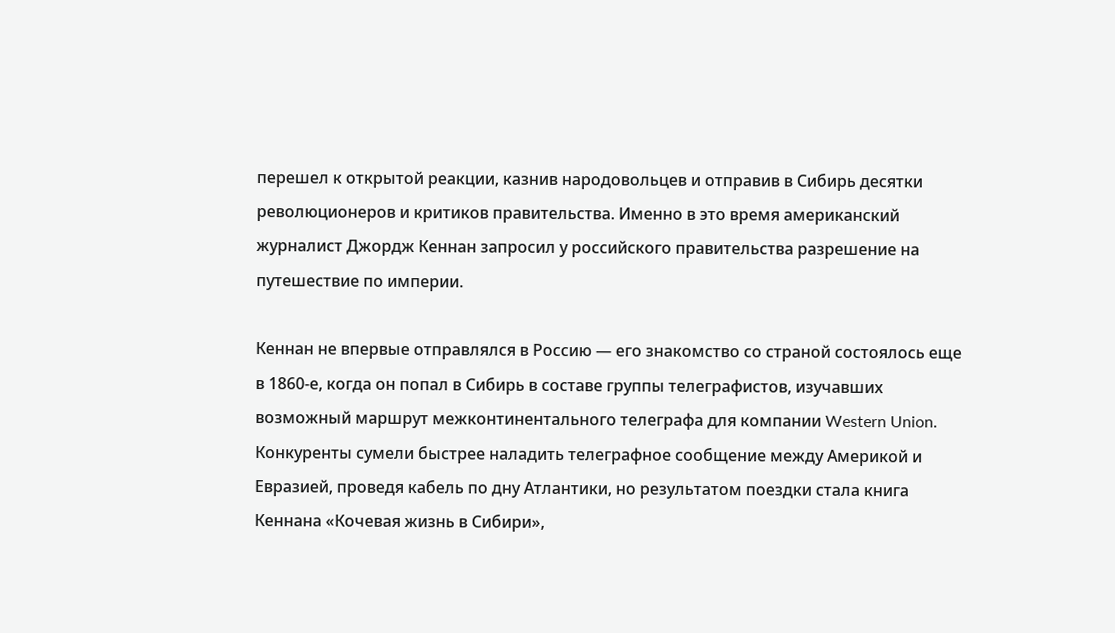перешел к открытой реакции, казнив народовольцев и отправив в Сибирь десятки революционеров и критиков правительства. Именно в это время американский журналист Джордж Кеннан запросил у российского правительства разрешение на путешествие по империи.

Кеннан не впервые отправлялся в Россию — его знакомство со страной состоялось еще в 1860-е, когда он попал в Сибирь в составе группы телеграфистов, изучавших возможный маршрут межконтинентального телеграфа для компании Western Union. Конкуренты сумели быстрее наладить телеграфное сообщение между Америкой и Евразией, проведя кабель по дну Атлантики, но результатом поездки стала книга Кеннана «Кочевая жизнь в Сибири»,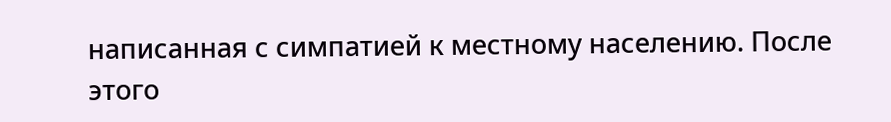написанная с симпатией к местному населению. После этого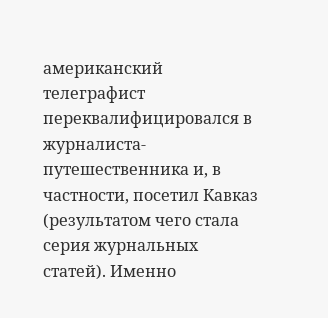американский телеграфист переквалифицировался в журналиста-путешественника и, в частности, посетил Кавказ (результатом чего стала серия журнальных статей). Именно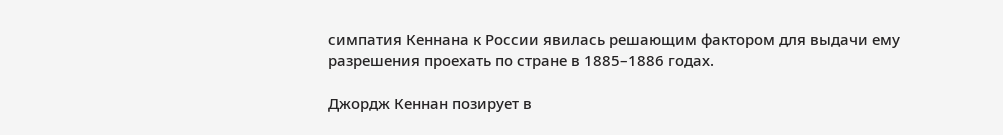симпатия Кеннана к России явилась решающим фактором для выдачи ему разрешения проехать по стране в 1885–1886 годах.

Джордж Кеннан позирует в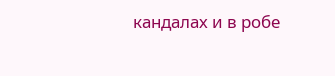кандалах и в робе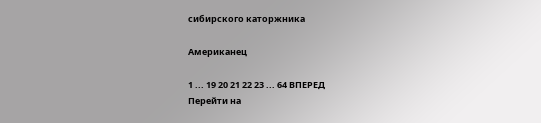сибирского каторжника

Американец

1 ... 19 20 21 22 23 ... 64 ВПЕРЕД
Перейти на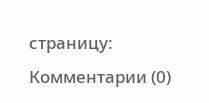страницу:
Комментарии (0)